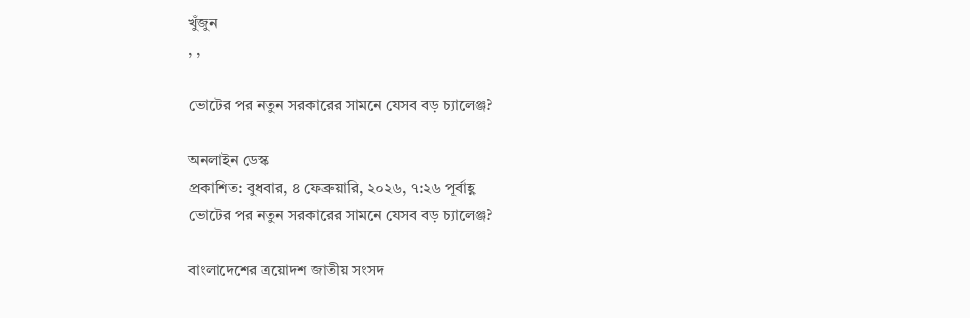খুঁজুন
, ,

ভোটের পর নতুন সরকারের সামনে যেসব বড় চ্যালেঞ্জ?

অনলাইন ডেস্ক
প্রকাশিত: বুধবার, ৪ ফেব্রুয়ারি, ২০২৬, ৭:২৬ পূর্বাহ্ণ
ভোটের পর নতুন সরকারের সামনে যেসব বড় চ্যালেঞ্জ?

বাংলাদেশের ত্রয়োদশ জাতীয় সংসদ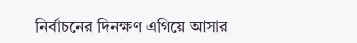নির্বাচনের দিনক্ষণ এগিয়ে আসার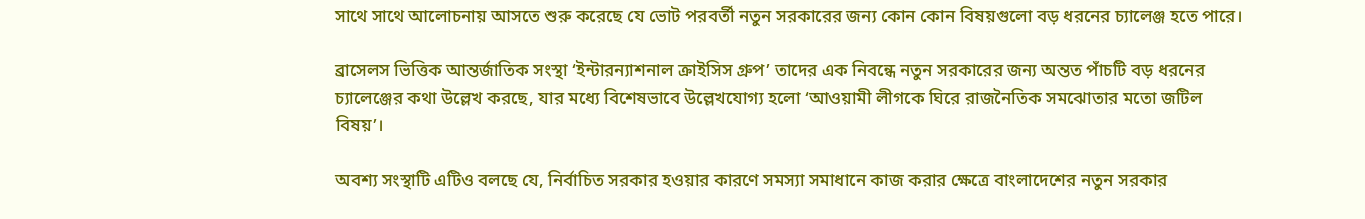সাথে সাথে আলোচনায় আসতে শুরু করেছে যে ভোট পরবর্তী নতুন সরকারের জন্য কোন কোন বিষয়গুলো বড় ধরনের চ্যালেঞ্জ হতে পারে।

ব্রাসেলস ভিত্তিক আন্তর্জাতিক সংস্থা ‘ইন্টারন্যাশনাল ক্রাইসিস গ্রুপ’ তাদের এক নিবন্ধে নতুন সরকারের জন্য অন্তত পাঁচটি বড় ধরনের চ্যালেঞ্জের কথা উল্লেখ করছে, যার মধ্যে বিশেষভাবে উল্লেখযোগ্য হলো ‘আওয়ামী লীগকে ঘিরে রাজনৈতিক সমঝোতার মতো জটিল বিষয়’।

অবশ্য সংস্থাটি এটিও বলছে যে, নির্বাচিত সরকার হওয়ার কারণে সমস্যা সমাধানে কাজ করার ক্ষেত্রে বাংলাদেশের নতুন সরকার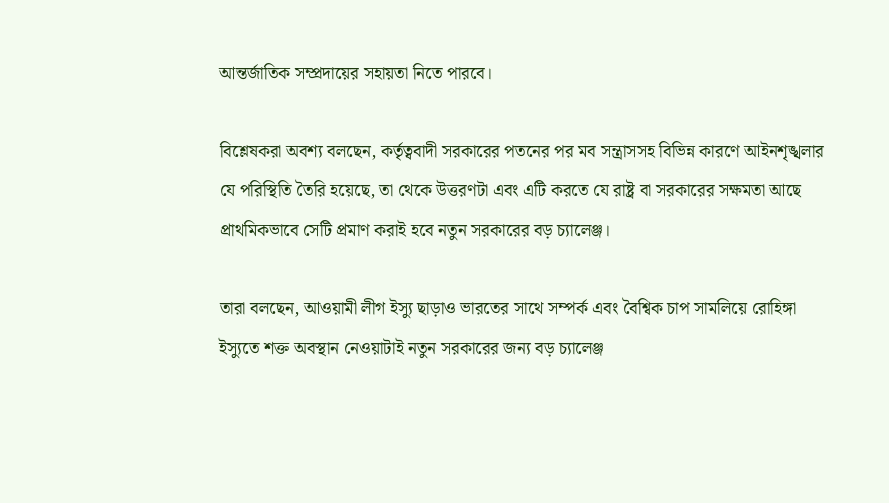আন্তর্জাতিক সম্প্রদায়ের সহায়তা নিতে পারবে।

বিশ্লেষকরা অবশ্য বলছেন, কর্তৃত্ববাদী সরকারের পতনের পর মব সন্ত্রাসসহ বিভিন্ন কারণে আইনশৃঙ্খলার যে পরিস্থিতি তৈরি হয়েছে, তা থেকে উত্তরণটা এবং এটি করতে যে রাষ্ট্র বা সরকারের সক্ষমতা আছে প্রাথমিকভাবে সেটি প্রমাণ করাই হবে নতুন সরকারের বড় চ্যালেঞ্জ।

তারা বলছেন, আওয়ামী লীগ ইস্যু ছাড়াও ভারতের সাথে সম্পর্ক এবং বৈশ্বিক চাপ সামলিয়ে রোহিঙ্গা ইস্যুতে শক্ত অবস্থান নেওয়াটাই নতুন সরকারের জন্য বড় চ্যালেঞ্জ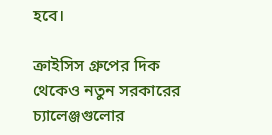হবে।

ক্রাইসিস গ্রুপের দিক থেকেও নতুন সরকারের চ্যালেঞ্জগুলোর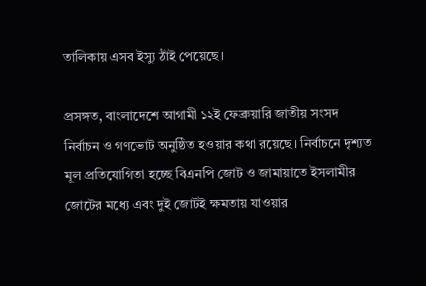তালিকায় এসব ইস্যু ঠাঁই পেয়েছে।

প্রসঙ্গত, বাংলাদেশে আগামী ১২ই ফেব্রুয়ারি জাতীয় সংসদ নির্বাচন ও গণভোট অনুষ্ঠিত হওয়ার কথা রয়েছে। নির্বাচনে দৃশ্যত মূল প্রতিযোগিতা হচ্ছে বিএনপি জোট ও জামায়াতে ইসলামীর জোটের মধ্যে এবং দুই জোটই ক্ষমতায় যাওয়ার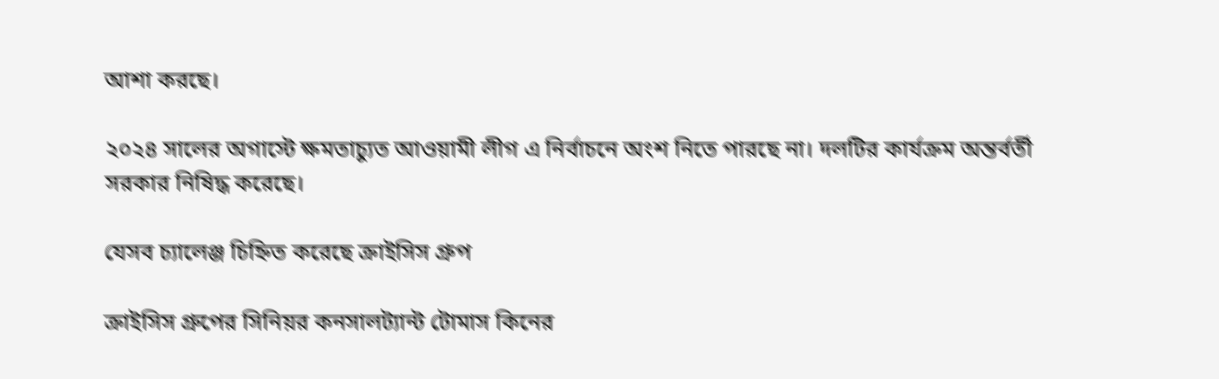আশা করছে।

২০২৪ সালের অগাস্টে ক্ষমতাচ্যুত আওয়ামী লীগ এ নির্বাচনে অংশ নিতে পারছে না। দলটির কার্যক্রম অন্তর্বর্তী সরকার নিষিদ্ধ করেছে।

যেসব চ্যালেঞ্জ চিহ্নিত করেছে ক্রাইসিস গ্রুপ

ক্রাইসিস গ্রুপের সিনিয়র কনসালট্যান্ট টোমাস কিনের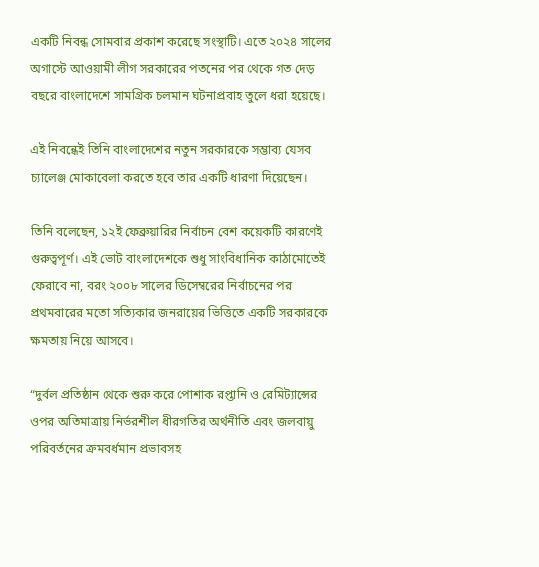একটি নিবন্ধ সোমবার প্রকাশ করেছে সংস্থাটি। এতে ২০২৪ সালের অগাস্টে আওয়ামী লীগ সরকারের পতনের পর থেকে গত দেড় বছরে বাংলাদেশে সামগ্রিক চলমান ঘটনাপ্রবাহ তুলে ধরা হয়েছে।

এই নিবন্ধেই তিনি বাংলাদেশের নতুন সরকারকে সম্ভাব্য যেসব চ্যালেঞ্জ মোকাবেলা করতে হবে তার একটি ধারণা দিয়েছেন।

তিনি বলেছেন, ১২ই ফেব্রুয়ারির নির্বাচন বেশ কয়েকটি কারণেই গুরুত্বপূর্ণ। এই ভোট বাংলাদেশকে শুধু সাংবিধানিক কাঠামোতেই ফেরাবে না, বরং ২০০৮ সালের ডিসেম্বরের নির্বাচনের পর প্রথমবারের মতো সত্যিকার জনরায়ের ভিত্তিতে একটি সরকারকে ক্ষমতায় নিয়ে আসবে।

“দুর্বল প্রতিষ্ঠান থেকে শুরু করে পোশাক রপ্তানি ও রেমিট্যান্সের ওপর অতিমাত্রায় নির্ভরশীল ধীরগতির অর্থনীতি এবং জলবায়ু পরিবর্তনের ক্রমবর্ধমান প্রভাবসহ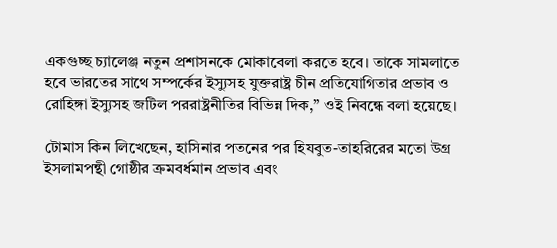একগুচ্ছ চ্যালেঞ্জ নতুন প্রশাসনকে মোকাবেলা করতে হবে। তাকে সামলাতে হবে ভারতের সাথে সম্পর্কের ইস্যুসহ যুক্তরাষ্ট্র চীন প্রতিযোগিতার প্রভাব ও রোহিঙ্গা ইস্যুসহ জটিল পররাষ্ট্রনীতির বিভিন্ন দিক,” ওই নিবন্ধে বলা হয়েছে।

টোমাস কিন লিখেছেন, হাসিনার পতনের পর হিযবুত-তাহরিরের মতো উগ্র ইসলামপন্থী গোষ্ঠীর ক্রমবর্ধমান প্রভাব এবং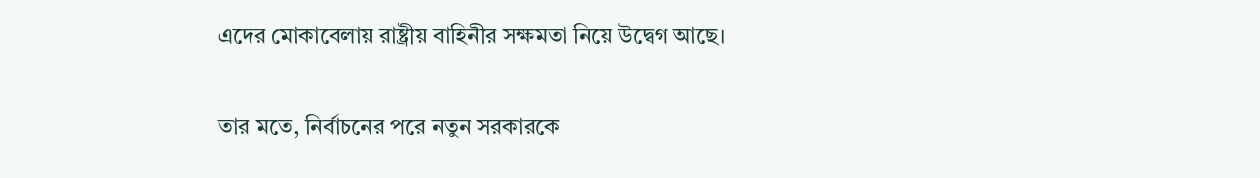এদের মোকাবেলায় রাষ্ট্রীয় বাহিনীর সক্ষমতা নিয়ে উদ্বেগ আছে।

তার মতে, নির্বাচনের পরে নতুন সরকারকে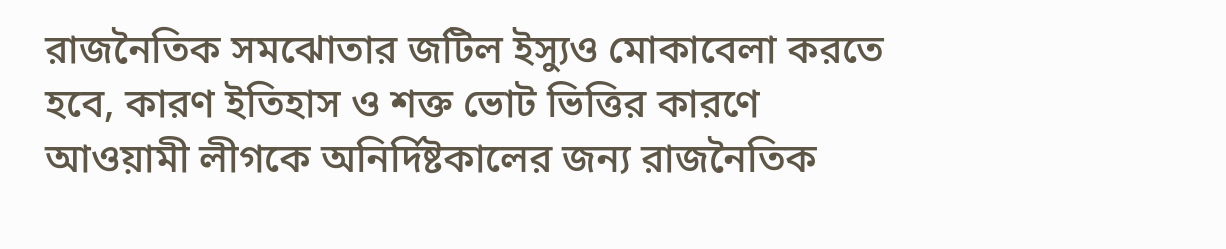রাজনৈতিক সমঝোতার জটিল ইস্যুও মোকাবেলা করতে হবে, কারণ ইতিহাস ও শক্ত ভোট ভিত্তির কারণে আওয়ামী লীগকে অনির্দিষ্টকালের জন্য রাজনৈতিক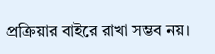প্রক্রিয়ার বাইরে রাখা সম্ভব নয়।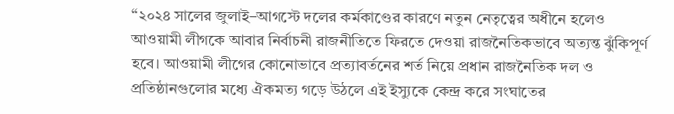“২০২৪ সালের জুলাই–আগস্টে দলের কর্মকাণ্ডের কারণে নতুন নেতৃত্বের অধীনে হলেও আওয়ামী লীগকে আবার নির্বাচনী রাজনীতিতে ফিরতে দেওয়া রাজনৈতিকভাবে অত্যন্ত ঝুঁকিপূর্ণ হবে। আওয়ামী লীগের কোনোভাবে প্রত্যাবর্তনের শর্ত নিয়ে প্রধান রাজনৈতিক দল ও প্রতিষ্ঠানগুলোর মধ্যে ঐকমত্য গড়ে উঠলে এই ইস্যুকে কেন্দ্র করে সংঘাতের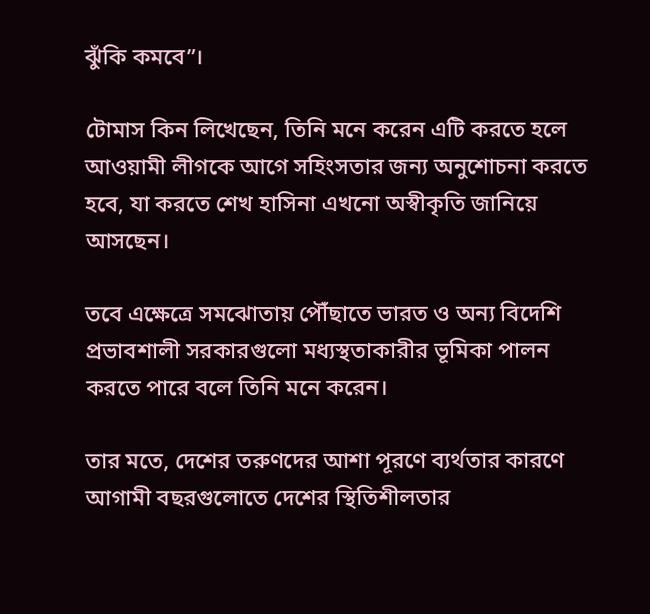ঝুঁকি কমবে”।

টোমাস কিন লিখেছেন, তিনি মনে করেন এটি করতে হলে আওয়ামী লীগকে আগে সহিংসতার জন্য অনুশোচনা করতে হবে, যা করতে শেখ হাসিনা এখনো অস্বীকৃতি জানিয়ে আসছেন।

তবে এক্ষেত্রে সমঝোতায় পৌঁছাতে ভারত ও অন্য বিদেশি প্রভাবশালী সরকারগুলো মধ্যস্থতাকারীর ভূমিকা পালন করতে পারে বলে তিনি মনে করেন।

তার মতে, দেশের তরুণদের আশা পূরণে ব্যর্থতার কারণে আগামী বছরগুলোতে দেশের স্থিতিশীলতার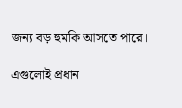জন্য বড় হুমকি আসতে পারে।

এগুলোই প্রধান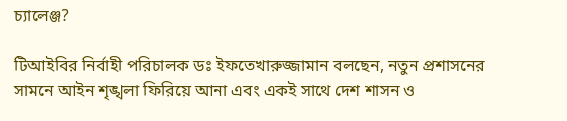চ্যালেঞ্জ?

টিআইবির নির্বাহী পরিচালক ডঃ ইফতেখারুজ্জামান বলছেন, নতুন প্রশাসনের সামনে আইন শৃঙ্খলা ফিরিয়ে আনা এবং একই সাথে দেশ শাসন ও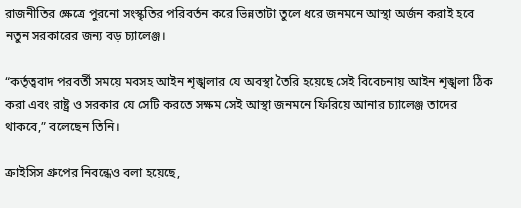রাজনীতির ক্ষেত্রে পুরনো সংস্কৃতির পরিবর্তন করে ভিন্নতাটা তুলে ধরে জনমনে আস্থা অর্জন করাই হবে নতুন সরকারের জন্য বড় চ্যালেঞ্জ।

“কর্তৃত্ববাদ পরবর্তী সময়ে মবসহ আইন শৃঙ্খলার যে অবস্থা তৈরি হয়েছে সেই বিবেচনায় আইন শৃঙ্খলা ঠিক করা এবং রাষ্ট্র ও সরকার যে সেটি করতে সক্ষম সেই আস্থা জনমনে ফিরিয়ে আনার চ্যালেঞ্জ তাদের থাকবে,” বলেছেন তিনি।

ক্রাইসিস গ্রুপের নিবন্ধেও বলা হয়েছে,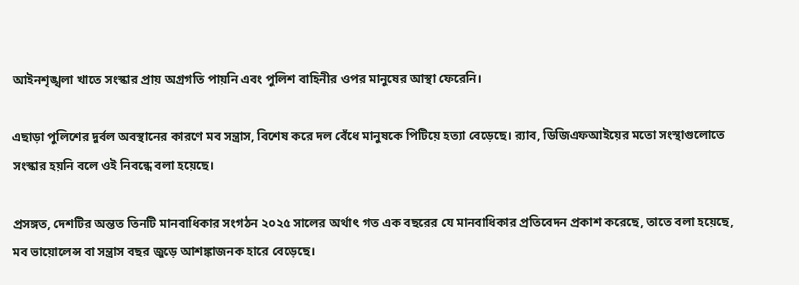আইনশৃঙ্খলা খাতে সংস্কার প্রায় অগ্রগতি পায়নি এবং পুলিশ বাহিনীর ওপর মানুষের আস্থা ফেরেনি।

এছাড়া পুলিশের দুর্বল অবস্থানের কারণে মব সন্ত্রাস, বিশেষ করে দল বেঁধে মানুষকে পিটিয়ে হত্যা বেড়েছে। র‌্যাব, ডিজিএফআইয়ের মতো সংস্থাগুলোতে সংস্কার হয়নি বলে ওই নিবন্ধে বলা হয়েছে।

প্রসঙ্গত, দেশটির অন্তত তিনটি মানবাধিকার সংগঠন ২০২৫ সালের অর্থাৎ গত এক বছরের যে মানবাধিকার প্রতিবেদন প্রকাশ করেছে, তাতে বলা হয়েছে, মব ভায়োলেন্স বা সন্ত্রাস বছর জুড়ে আশঙ্কাজনক হারে বেড়েছে।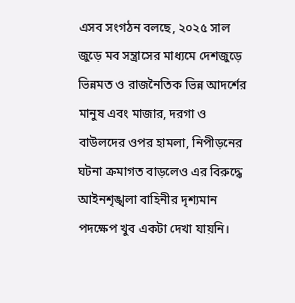এসব সংগঠন বলছে, ২০২৫ সাল জুড়ে মব সন্ত্রাসের মাধ্যমে দেশজুড়ে ভিন্নমত ও রাজনৈতিক ভিন্ন আদর্শের মানুষ এবং মাজার, দরগা ও বাউলদের ওপর হামলা, নিপীড়নের ঘটনা ক্রমাগত বাড়লেও এর বিরুদ্ধে আইনশৃঙ্খলা বাহিনীর দৃশ্যমান পদক্ষেপ খুব একটা দেখা যায়নি।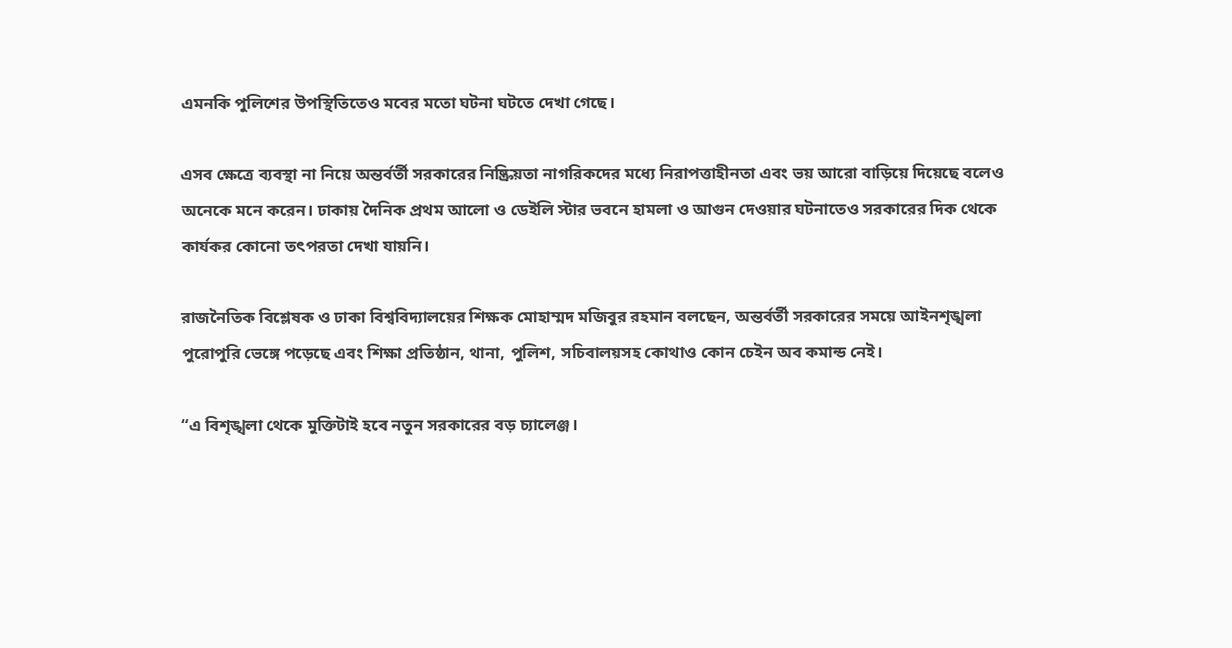এমনকি পুলিশের উপস্থিতিতেও মবের মতো ঘটনা ঘটতে দেখা গেছে।

এসব ক্ষেত্রে ব্যবস্থা না নিয়ে অন্তর্বর্তী সরকারের নিষ্ক্রিয়তা নাগরিকদের মধ্যে নিরাপত্তাহীনতা এবং ভয় আরো বাড়িয়ে দিয়েছে বলেও অনেকে মনে করেন। ঢাকায় দৈনিক প্রথম আলো ও ডেইলি স্টার ভবনে হামলা ও আগুন দেওয়ার ঘটনাতেও সরকারের দিক থেকে কার্যকর কোনো তৎপরতা দেখা যায়নি।

রাজনৈতিক বিশ্লেষক ও ঢাকা বিশ্ববিদ্যালয়ের শিক্ষক মোহাম্মদ মজিবুর রহমান বলছেন, অন্তর্বর্তী সরকারের সময়ে আইনশৃঙ্খলা পুরোপুরি ভেঙ্গে পড়েছে এবং শিক্ষা প্রতিষ্ঠান, থানা, পুলিশ, সচিবালয়সহ কোথাও কোন চেইন অব কমান্ড নেই।

“এ বিশৃঙ্খলা থেকে মুক্তিটাই হবে নতুন সরকারের বড় চ্যালেঞ্জ।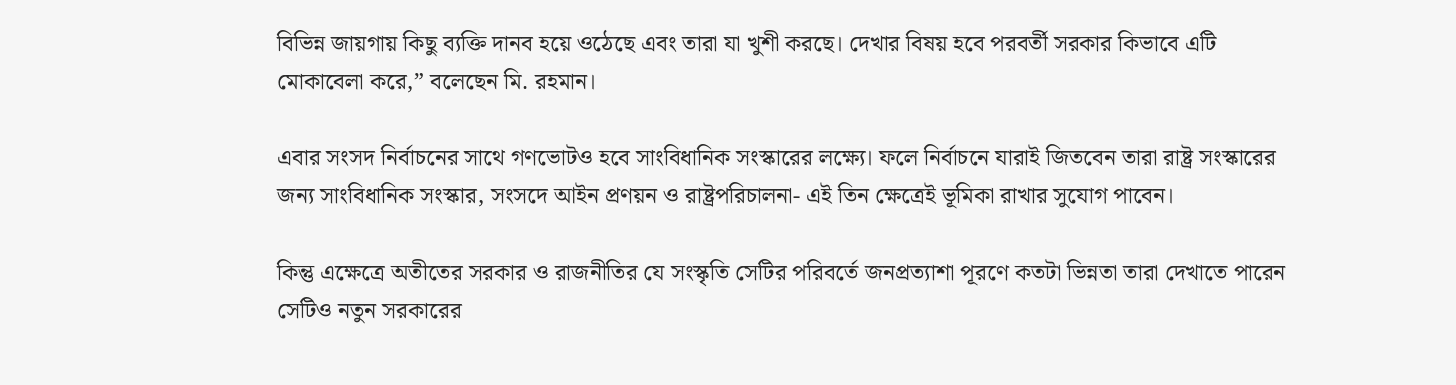বিভিন্ন জায়গায় কিছু ব্যক্তি দানব হয়ে ওঠেছে এবং তারা যা খুশী করছে। দেখার বিষয় হবে পরবর্তী সরকার কিভাবে এটি মোকাবেলা করে,” বলেছেন মি. রহমান।

এবার সংসদ নির্বাচনের সাথে গণভোটও হবে সাংবিধানিক সংস্কারের লক্ষ্যে। ফলে নির্বাচনে যারাই জিতবেন তারা রাষ্ট্র সংস্কারের জন্য সাংবিধানিক সংস্কার, সংসদে আইন প্রণয়ন ও রাষ্ট্রপরিচালনা- এই তিন ক্ষেত্রেই ভূমিকা রাখার সুযোগ পাবেন।

কিন্তু এক্ষেত্রে অতীতের সরকার ও রাজনীতির যে সংস্কৃতি সেটির পরিবর্তে জনপ্রত্যাশা পূরণে কতটা ভিন্নতা তারা দেখাতে পারেন সেটিও নতুন সরকারের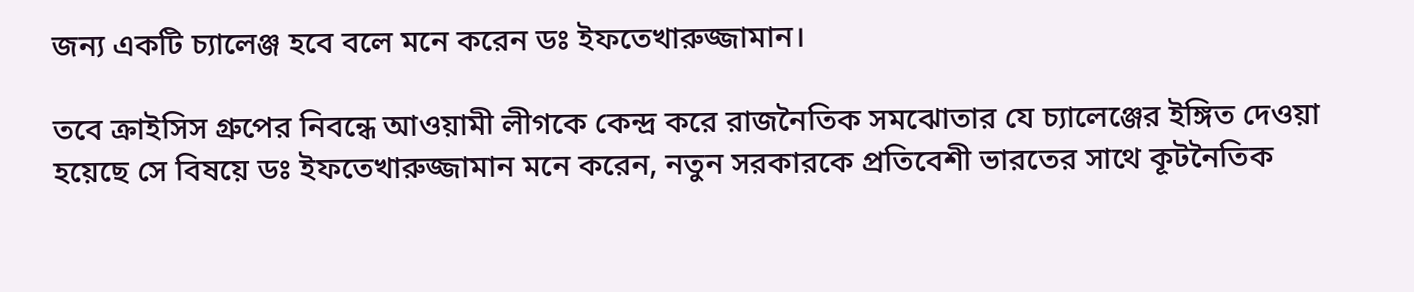জন্য একটি চ্যালেঞ্জ হবে বলে মনে করেন ডঃ ইফতেখারুজ্জামান।

তবে ক্রাইসিস গ্রুপের নিবন্ধে আওয়ামী লীগকে কেন্দ্র করে রাজনৈতিক সমঝোতার যে চ্যালেঞ্জের ইঙ্গিত দেওয়া হয়েছে সে বিষয়ে ডঃ ইফতেখারুজ্জামান মনে করেন, নতুন সরকারকে প্রতিবেশী ভারতের সাথে কূটনৈতিক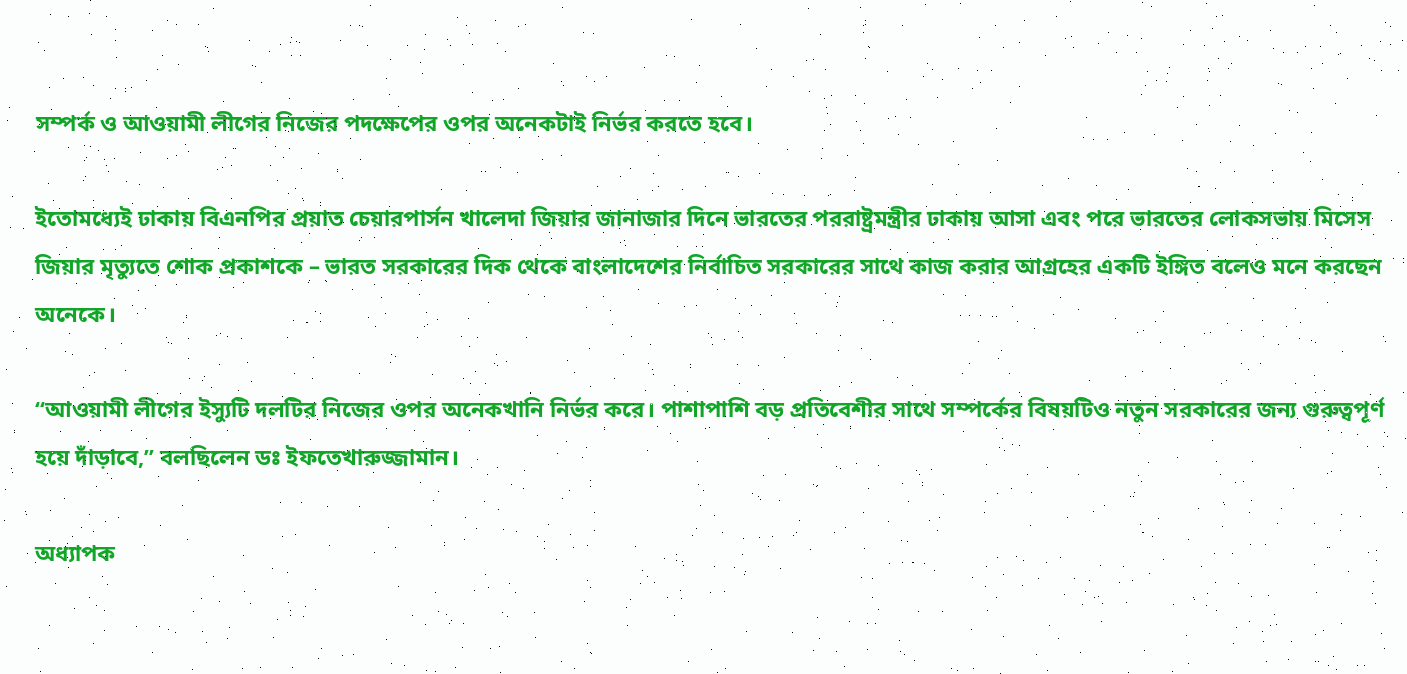সম্পর্ক ও আওয়ামী লীগের নিজের পদক্ষেপের ওপর অনেকটাই নির্ভর করতে হবে।

ইতোমধ্যেই ঢাকায় বিএনপির প্রয়াত চেয়ারপার্সন খালেদা জিয়ার জানাজার দিনে ভারতের পররাষ্ট্রমন্ত্রীর ঢাকায় আসা এবং পরে ভারতের লোকসভায় মিসেস জিয়ার মৃত্যুতে শোক প্রকাশকে – ভারত সরকারের দিক থেকে বাংলাদেশের নির্বাচিত সরকারের সাথে কাজ করার আগ্রহের একটি ইঙ্গিত বলেও মনে করছেন অনেকে।

“আওয়ামী লীগের ইস্যুটি দলটির নিজের ওপর অনেকখানি নির্ভর করে। পাশাপাশি বড় প্রতিবেশীর সাথে সম্পর্কের বিষয়টিও নতুন সরকারের জন্য গুরুত্বপূর্ণ হয়ে দাঁড়াবে,” বলছিলেন ডঃ ইফতেখারুজ্জামান।

অধ্যাপক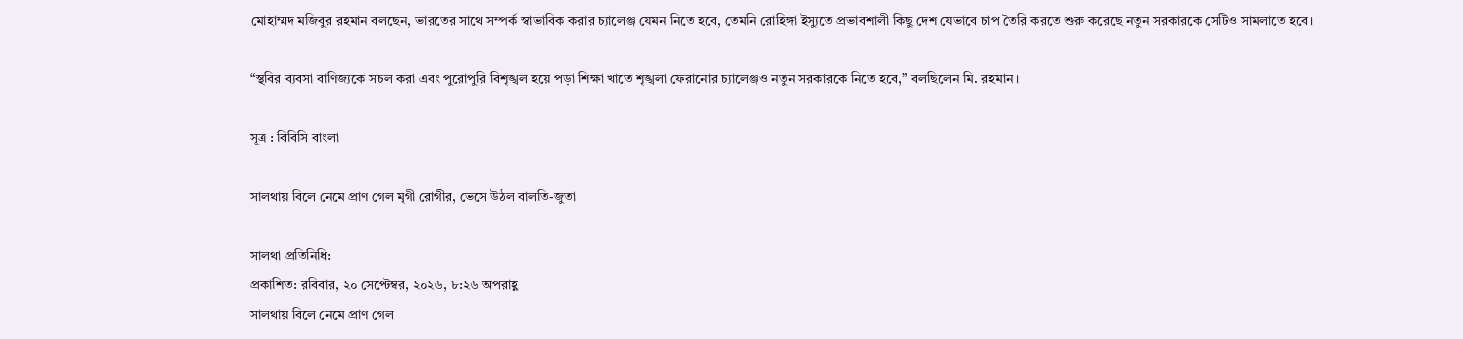মোহাম্মদ মজিবুর রহমান বলছেন, ভারতের সাথে সম্পর্ক স্বাভাবিক করার চ্যালেঞ্জ যেমন নিতে হবে, তেমনি রোহিঙ্গা ইস্যুতে প্রভাবশালী কিছু দেশ যেভাবে চাপ তৈরি করতে শুরু করেছে নতুন সরকারকে সেটিও সামলাতে হবে।

“স্থবির ব্যবসা বাণিজ্যকে সচল করা এবং পুরোপুরি বিশৃঙ্খল হয়ে পড়া শিক্ষা খাতে শৃঙ্খলা ফেরানোর চ্যালেঞ্জও নতুন সরকারকে নিতে হবে,” বলছিলেন মি. রহমান।

সূত্র : বিবিসি বাংলা

সালথায় বিলে নেমে প্রাণ গেল মৃগী রোগীর, ভেসে উঠল বালতি-জুতা

সালথা প্রতিনিধি:
প্রকাশিত: রবিবার, ২০ সেপ্টেম্বর, ২০২৬, ৮:২৬ অপরাহ্ণ
সালথায় বিলে নেমে প্রাণ গেল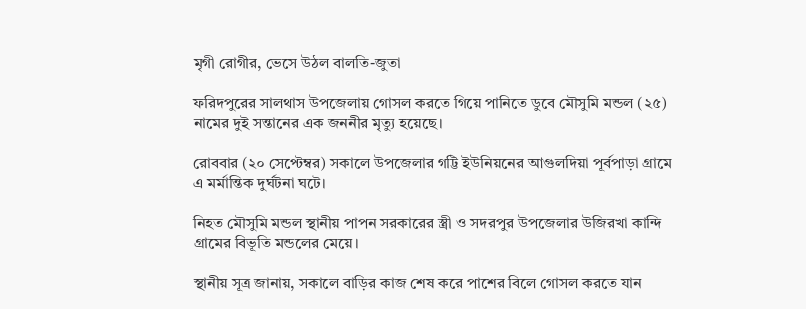মৃগী রোগীর, ভেসে উঠল বালতি-জুতা

ফরিদপুরের সালথাস উপজেলায় গোসল করতে গিয়ে পানিতে ডুবে মৌসুমি মন্ডল (২৫) নামের দুই সন্তানের এক জননীর মৃত্যু হয়েছে।

রোববার (২০ সেপ্টেম্বর) সকালে উপজেলার গট্টি ইউনিয়নের আগুলদিয়া পূর্বপাড়া গ্রামে এ মর্মান্তিক দুর্ঘটনা ঘটে।

নিহত মৌসুমি মন্ডল স্থানীয় পাপন সরকারের স্ত্রী ও সদরপুর উপজেলার উজিরখা কান্দি গ্রামের বিভূতি মন্ডলের মেয়ে।

স্থানীয় সূত্র জানায়, সকালে বাড়ির কাজ শেষ করে পাশের বিলে গোসল করতে যান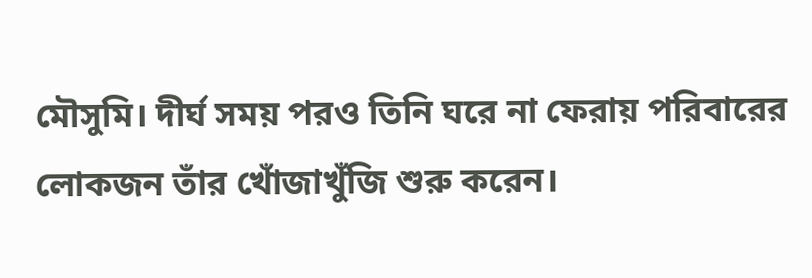মৌসুমি। দীর্ঘ সময় পরও তিনি ঘরে না ফেরায় পরিবারের লোকজন তাঁর খোঁজাখুঁজি শুরু করেন।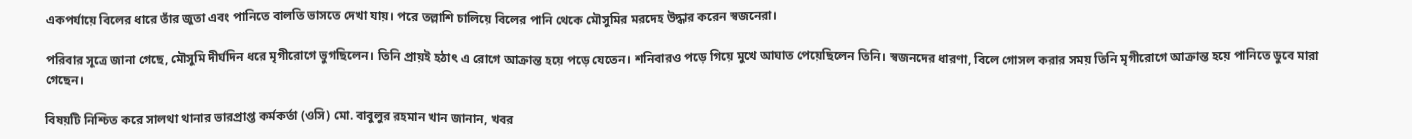একপর্যায়ে বিলের ধারে তাঁর জুতা এবং পানিতে বালতি ভাসতে দেখা যায়। পরে তল্লাশি চালিয়ে বিলের পানি থেকে মৌসুমির মরদেহ উদ্ধার করেন স্বজনেরা।

পরিবার সূত্রে জানা গেছে, মৌসুমি দীর্ঘদিন ধরে মৃগীরোগে ভুগছিলেন। তিনি প্রায়ই হঠাৎ এ রোগে আক্রান্ত হয়ে পড়ে যেতেন। শনিবারও পড়ে গিয়ে মুখে আঘাত পেয়েছিলেন তিনি। স্বজনদের ধারণা, বিলে গোসল করার সময় তিনি মৃগীরোগে আক্রান্ত হয়ে পানিতে ডুবে মারা গেছেন।

বিষয়টি নিশ্চিত করে সালথা থানার ভারপ্রাপ্ত কর্মকর্তা (ওসি) মো. বাবুলুর রহমান খান জানান, খবর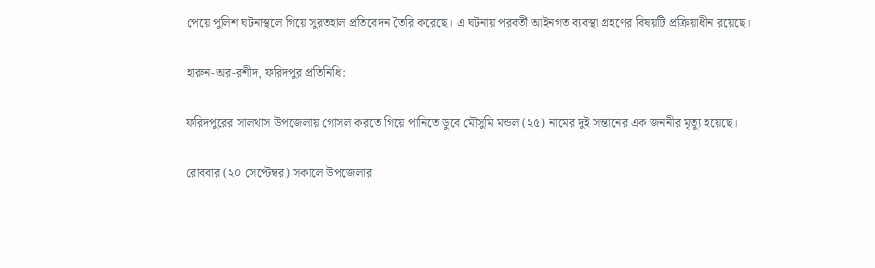পেয়ে পুলিশ ঘটনাস্থলে গিয়ে সুরতহাল প্রতিবেদন তৈরি করেছে। এ ঘটনায় পরবর্তী আইনগত ব্যবস্থা গ্রহণের বিষয়টি প্রক্রিয়াধীন রয়েছে।

হারুন-অর-রশীদ, ফরিদপুর প্রতিনিধি:

ফরিদপুরের সালথাস উপজেলায় গোসল করতে গিয়ে পানিতে ডুবে মৌসুমি মন্ডল (২৫) নামের দুই সন্তানের এক জননীর মৃত্যু হয়েছে।

রোববার (২০ সেপ্টেম্বর) সকালে উপজেলার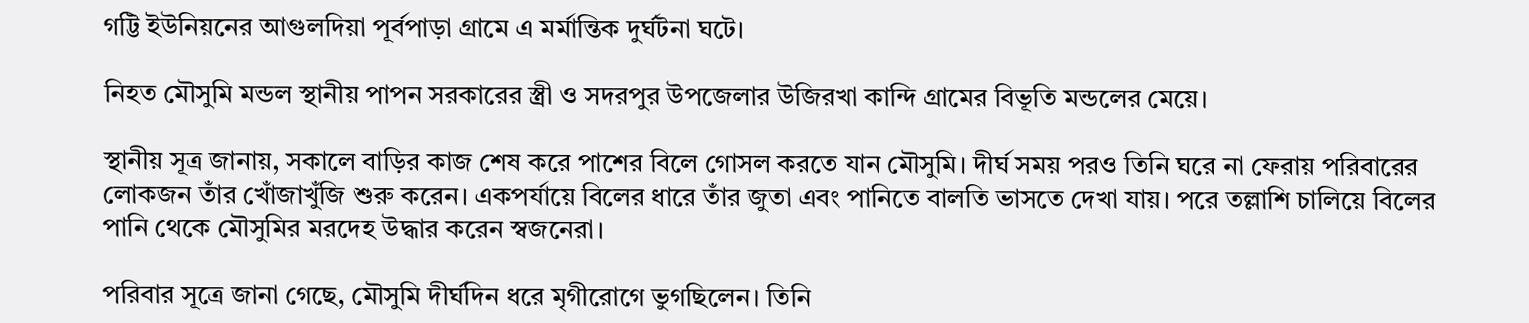গট্টি ইউনিয়নের আগুলদিয়া পূর্বপাড়া গ্রামে এ মর্মান্তিক দুর্ঘটনা ঘটে।

নিহত মৌসুমি মন্ডল স্থানীয় পাপন সরকারের স্ত্রী ও সদরপুর উপজেলার উজিরখা কান্দি গ্রামের বিভূতি মন্ডলের মেয়ে।

স্থানীয় সূত্র জানায়, সকালে বাড়ির কাজ শেষ করে পাশের বিলে গোসল করতে যান মৌসুমি। দীর্ঘ সময় পরও তিনি ঘরে না ফেরায় পরিবারের লোকজন তাঁর খোঁজাখুঁজি শুরু করেন। একপর্যায়ে বিলের ধারে তাঁর জুতা এবং পানিতে বালতি ভাসতে দেখা যায়। পরে তল্লাশি চালিয়ে বিলের পানি থেকে মৌসুমির মরদেহ উদ্ধার করেন স্বজনেরা।

পরিবার সূত্রে জানা গেছে, মৌসুমি দীর্ঘদিন ধরে মৃগীরোগে ভুগছিলেন। তিনি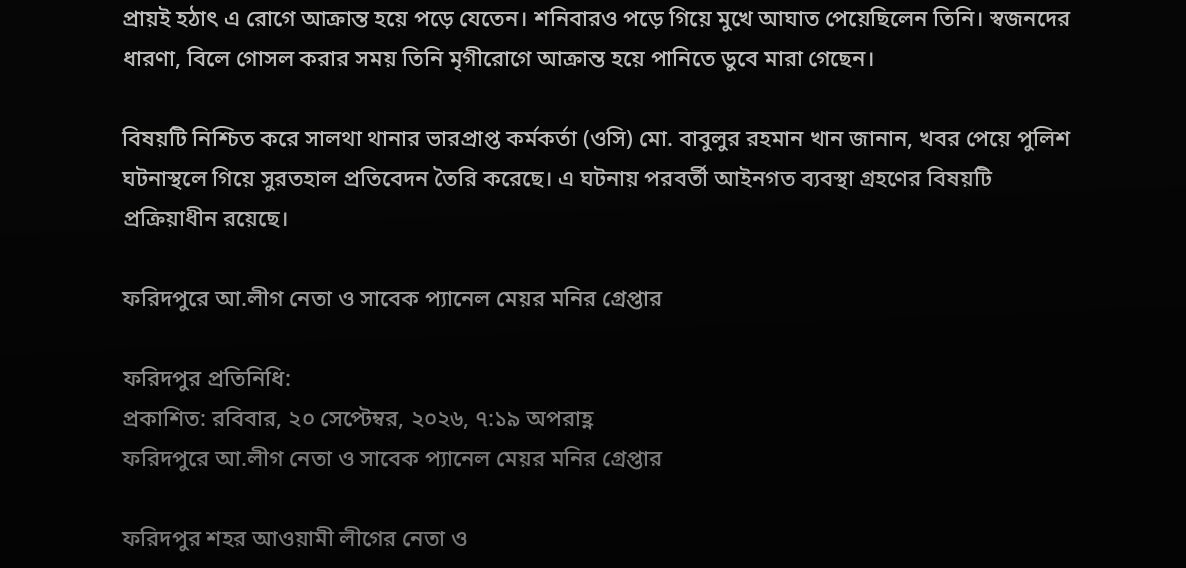প্রায়ই হঠাৎ এ রোগে আক্রান্ত হয়ে পড়ে যেতেন। শনিবারও পড়ে গিয়ে মুখে আঘাত পেয়েছিলেন তিনি। স্বজনদের ধারণা, বিলে গোসল করার সময় তিনি মৃগীরোগে আক্রান্ত হয়ে পানিতে ডুবে মারা গেছেন।

বিষয়টি নিশ্চিত করে সালথা থানার ভারপ্রাপ্ত কর্মকর্তা (ওসি) মো. বাবুলুর রহমান খান জানান, খবর পেয়ে পুলিশ ঘটনাস্থলে গিয়ে সুরতহাল প্রতিবেদন তৈরি করেছে। এ ঘটনায় পরবর্তী আইনগত ব্যবস্থা গ্রহণের বিষয়টি প্রক্রিয়াধীন রয়েছে।

ফরিদপুরে আ.লীগ নেতা ও সাবেক প্যানেল মেয়র মনির গ্রেপ্তার

ফরিদপুর প্রতিনিধি:
প্রকাশিত: রবিবার, ২০ সেপ্টেম্বর, ২০২৬, ৭:১৯ অপরাহ্ণ
ফরিদপুরে আ.লীগ নেতা ও সাবেক প্যানেল মেয়র মনির গ্রেপ্তার

ফরিদপুর শহর আওয়ামী লীগের নেতা ও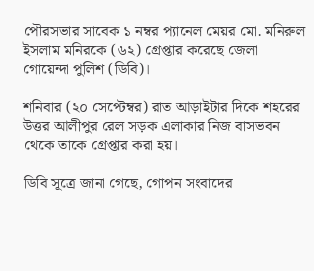পৌরসভার সাবেক ১ নম্বর প্যানেল মেয়র মো. মনিরুল ইসলাম মনিরকে (৬২) গ্রেপ্তার করেছে জেলা গোয়েন্দা পুলিশ (ডিবি)।

শনিবার (২০ সেপ্টেম্বর) রাত আড়াইটার দিকে শহরের উত্তর আলীপুর রেল সড়ক এলাকার নিজ বাসভবন থেকে তাকে গ্রেপ্তার করা হয়।

ডিবি সূত্রে জানা গেছে, গোপন সংবাদের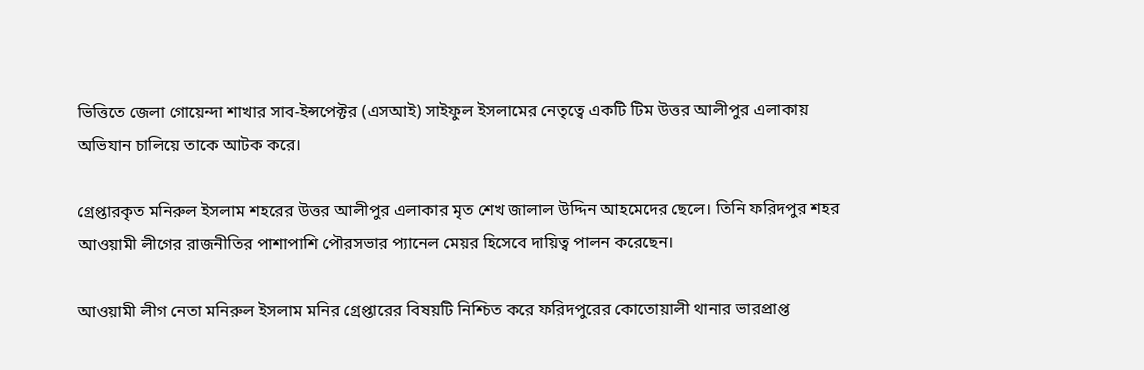ভিত্তিতে জেলা গোয়েন্দা শাখার সাব-ইন্সপেক্টর (এসআই) সাইফুল ইসলামের নেতৃত্বে একটি টিম উত্তর আলীপুর এলাকায় অভিযান চালিয়ে তাকে আটক করে।

গ্রেপ্তারকৃত মনিরুল ইসলাম শহরের উত্তর আলীপুর এলাকার মৃত শেখ জালাল উদ্দিন আহমেদের ছেলে। তিনি ফরিদপুর শহর আওয়ামী লীগের রাজনীতির পাশাপাশি পৌরসভার প্যানেল মেয়র হিসেবে দায়িত্ব পালন করেছেন।

আওয়ামী লীগ নেতা মনিরুল ইসলাম মনির গ্রেপ্তারের বিষয়টি নিশ্চিত করে ফরিদপুরের কোতোয়ালী থানার ভারপ্রাপ্ত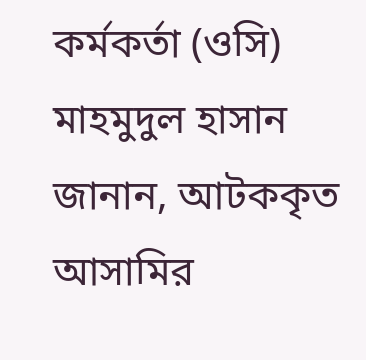কর্মকর্তা (ওসি) মাহমুদুল হাসান জানান, আটককৃত আসামির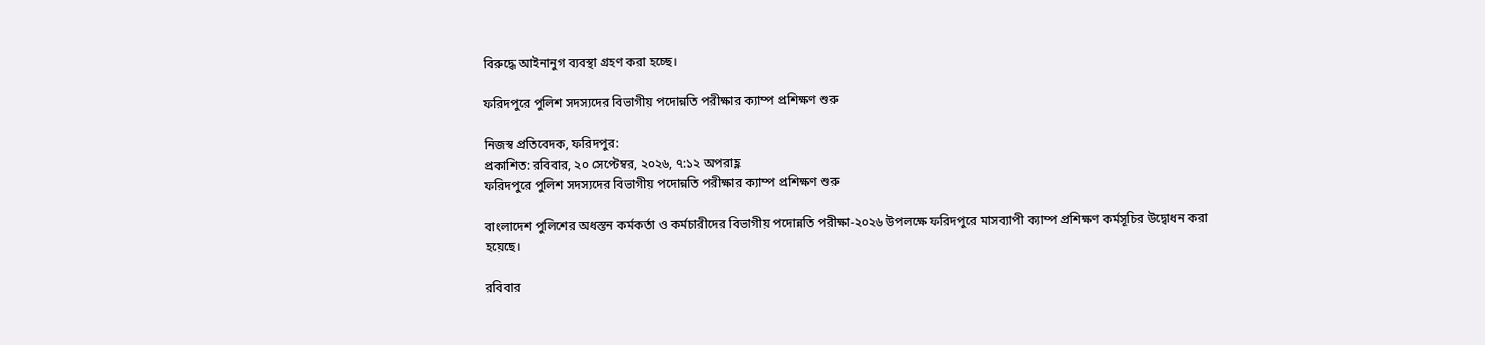বিরুদ্ধে আইনানুগ ব্যবস্থা গ্রহণ করা হচ্ছে।

ফরিদপুরে পুলিশ সদস্যদের বিভাগীয় পদোন্নতি পরীক্ষার ক্যাম্প প্রশিক্ষণ শুরু

নিজস্ব প্রতিবেদক, ফরিদপুর:
প্রকাশিত: রবিবার, ২০ সেপ্টেম্বর, ২০২৬, ৭:১২ অপরাহ্ণ
ফরিদপুরে পুলিশ সদস্যদের বিভাগীয় পদোন্নতি পরীক্ষার ক্যাম্প প্রশিক্ষণ শুরু

বাংলাদেশ পুলিশের অধস্তন কর্মকর্তা ও কর্মচারীদের বিভাগীয় পদোন্নতি পরীক্ষা-২০২৬ উপলক্ষে ফরিদপুরে মাসব্যাপী ক্যাম্প প্রশিক্ষণ কর্মসূচির উদ্বোধন করা হয়েছে।

রবিবার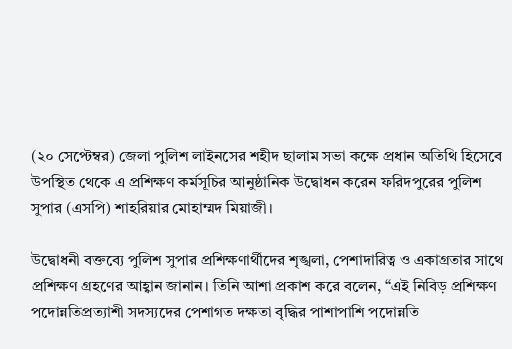(২০ সেপ্টেম্বর) জেলা পুলিশ লাইনসের শহীদ ছালাম সভা কক্ষে প্রধান অতিথি হিসেবে উপস্থিত থেকে এ প্রশিক্ষণ কর্মসূচির আনুষ্ঠানিক উদ্বোধন করেন ফরিদপুরের পুলিশ সুপার (এসপি) শাহরিয়ার মোহাম্মদ মিয়াজী।

উদ্বোধনী বক্তব্যে পুলিশ সুপার প্রশিক্ষণার্থীদের শৃঙ্খলা, পেশাদারিত্ব ও একাগ্রতার সাথে প্রশিক্ষণ গ্রহণের আহ্বান জানান। তিনি আশা প্রকাশ করে বলেন, “এই নিবিড় প্রশিক্ষণ পদোন্নতিপ্রত্যাশী সদস্যদের পেশাগত দক্ষতা বৃদ্ধির পাশাপাশি পদোন্নতি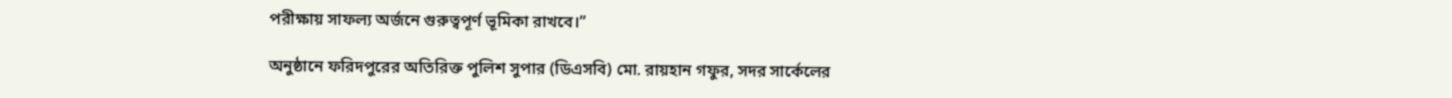পরীক্ষায় সাফল্য অর্জনে গুরুত্বপূর্ণ ভূমিকা রাখবে।”

অনুষ্ঠানে ফরিদপুরের অতিরিক্ত পুলিশ সুপার (ডিএসবি) মো. রায়হান গফুর, সদর সার্কেলের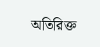অতিরিক্ত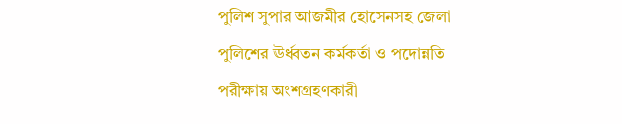পুলিশ সুপার আজমীর হোসেনসহ জেলা পুলিশের ঊর্ধ্বতন কর্মকর্তা ও পদোন্নতি পরীক্ষায় অংশগ্রহণকারী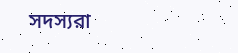সদস্যরা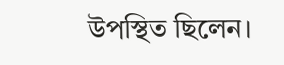উপস্থিত ছিলেন।